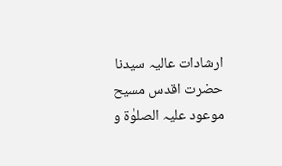ارشادات عالیہ سیدنا حضرت اقدس مسیح موعود علیہ الصلوٰۃ و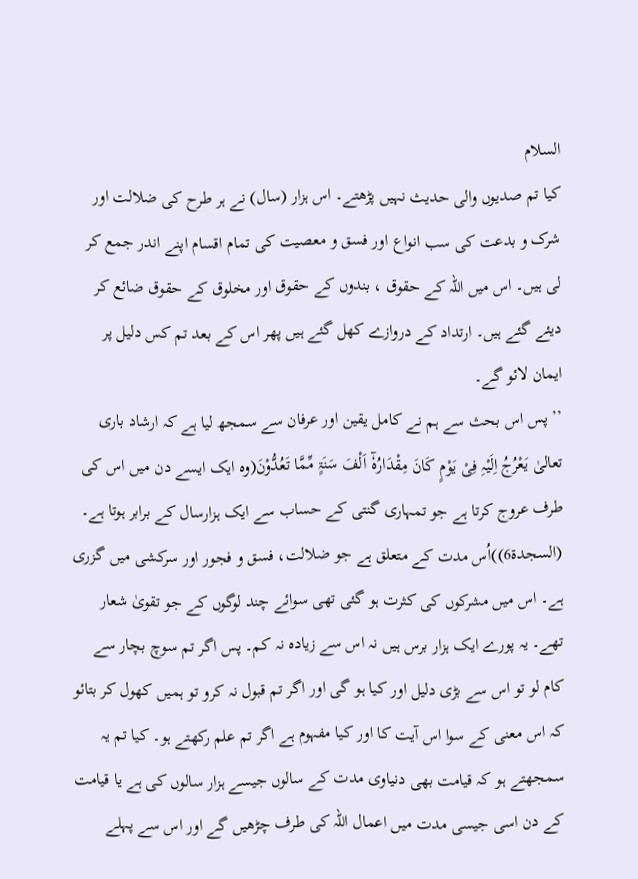السلام
کیا تم صدیوں والی حدیث نہیں پڑھتے۔ اس ہزار (سال) نے ہر طرح کی ضلالت اور شرک و بدعت کی سب انواع اور فسق و معصیت کی تمام اقسام اپنے اندر جمع کر لی ہیں۔ اس میں اللہ کے حقوق ، بندوں کے حقوق اور مخلوق کے حقوق ضائع کر دیئے گئے ہیں۔ ارتداد کے دروازے کھل گئے ہیں پھر اس کے بعد تم کس دلیل پر ایمان لائو گے۔
’’ پس اس بحث سے ہم نے کامل یقین اور عرفان سے سمجھ لیا ہے کہ ارشاد باری تعالیٰ یَعْرُجُ اِلَیْہِ فِیْ یَوْمٍ کَانَ مِقْدَارُہٗٓ اَلْفَ سَنَۃٍ مِّمَّا تَعُدُّوْنَ(وہ ایک ایسے دن میں اس کی طرف عروج کرتا ہے جو تمہاری گنتی کے حساب سے ایک ہزارسال کے برابر ہوتا ہے۔ (السجدۃ6))اُس مدت کے متعلق ہے جو ضلالت، فسق و فجور اور سرکشی میں گزری ہے۔ اس میں مشرکوں کی کثرت ہو گئی تھی سوائے چند لوگوں کے جو تقویٰ شعار تھے۔ یہ پورے ایک ہزار برس ہیں نہ اس سے زیادہ نہ کم۔ پس اگر تم سوچ بچار سے کام لو تو اس سے بڑی دلیل اور کیا ہو گی اور اگر تم قبول نہ کرو تو ہمیں کھول کر بتائو کہ اس معنی کے سوا اس آیت کا اور کیا مفہوم ہے اگر تم علم رکھتے ہو۔ کیا تم یہ سمجھتے ہو کہ قیامت بھی دنیاوی مدت کے سالوں جیسے ہزار سالوں کی ہے یا قیامت کے دن اسی جیسی مدت میں اعمال اللہ کی طرف چڑھیں گے اور اس سے پہلے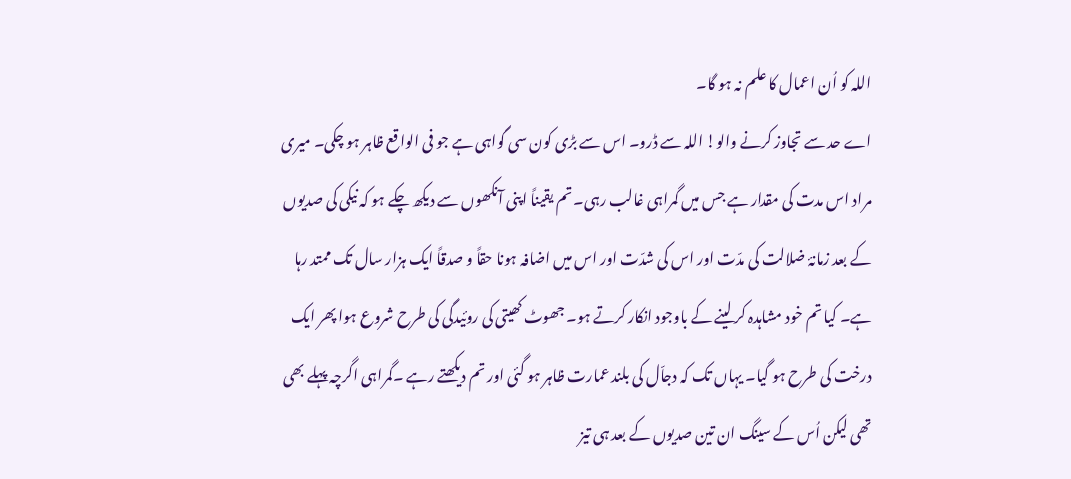اللہ کو اُن اعمال کا علم نہ ہو گا۔
اے حد سے تجاوز کرنے والو! اللہ سے ڈرو۔ اس سے بڑی کون سی گواہی ہے جو فی الواقع ظاہر ہو چکی۔ میری مراد اس مدت کی مقدار ہے جس میں گمراہی غالب رہی۔ تم یقیناً اپنی آنکھوں سے دیکھ چکے ہو کہ نیکی کی صدیوں کے بعد زمانۂ ضلالت کی مدّت اور اس کی شدّت اور اس میں اضافہ ہونا حقاً و صدقاً ایک ہزار سال تک ممتد رہا ہے۔ کیا تم خود مشاہدہ کر لینے کے باوجود انکار کرتے ہو۔ جھوٹ کھیتی کی روئیدگی کی طرح شروع ہوا پھر ایک درخت کی طرح ہو گیا۔ یہاں تک کہ دجاّل کی بلند عمارت ظاہر ہو گئی اور تم دیکھتے رہے ۔گمراہی اگرچہ پہلے بھی تھی لیکن اُس کے سینگ ان تین صدیوں کے بعد ہی تیز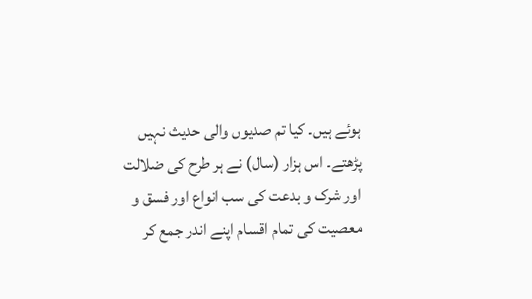ہوئے ہیں۔ کیا تم صدیوں والی حدیث نہیں پڑھتے۔ اس ہزار (سال) نے ہر طرح کی ضلالت اور شرک و بدعت کی سب انواع اور فسق و معصیت کی تمام اقسام اپنے اندر جمع کر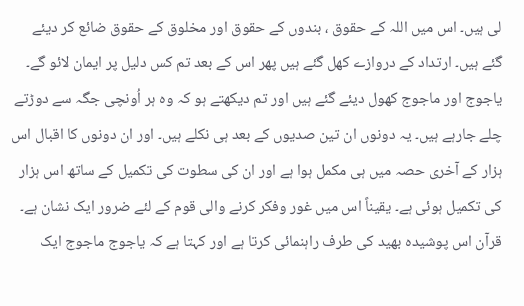لی ہیں۔ اس میں اللہ کے حقوق ، بندوں کے حقوق اور مخلوق کے حقوق ضائع کر دیئے گئے ہیں۔ ارتداد کے دروازے کھل گئے ہیں پھر اس کے بعد تم کس دلیل پر ایمان لائو گے۔ یاجوج اور ماجوج کھول دیئے گئے ہیں اور تم دیکھتے ہو کہ وہ ہر اُونچی جگہ سے دوڑتے چلے جارہے ہیں۔ یہ دونوں ان تین صدیوں کے بعد ہی نکلے ہیں۔ اور ان دونوں کا اقبال اس ہزار کے آخری حصہ میں ہی مکمل ہوا ہے اور ان کی سطوت کی تکمیل کے ساتھ اس ہزار کی تکمیل ہوئی ہے۔ یقیناً اس میں غور وفکر کرنے والی قوم کے لئے ضرور ایک نشان ہے۔ قرآن اس پوشیدہ بھید کی طرف راہنمائی کرتا ہے اور کہتا ہے کہ یاجوج ماجوج ایک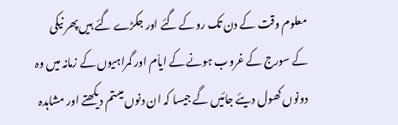معلوم وقت کے دن تک روکے گئے اور جکڑے گئے ہیں پھر نیکی کے سورج کے غروب ہونے کے ایاّم اور گمراہیوں کے زمانہ میں وہ دونوں کھول دیئے جائیں گے جیسا کہ ان دنوں میںتم دیکھتے اور مشاہدہ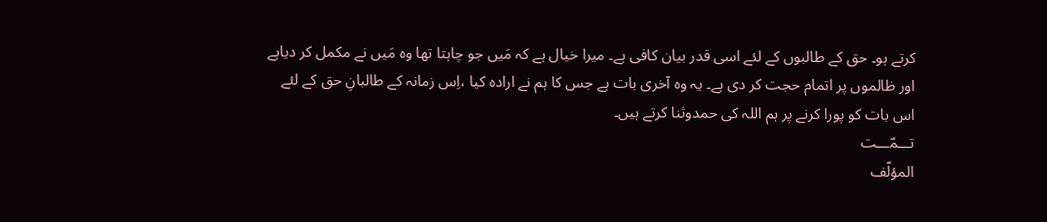کرتے ہو۔ حق کے طالبوں کے لئے اسی قدر بیان کافی ہے۔ میرا خیال ہے کہ مَیں جو چاہتا تھا وہ مَیں نے مکمل کر دیاہے اور ظالموں پر اتمام حجت کر دی ہے۔ یہ وہ آخری بات ہے جس کا ہم نے ارادہ کیا ،اِس زمانہ کے طالبانِ حق کے لئے اس بات کو پورا کرنے پر ہم اللہ کی حمدوثنا کرتے ہیں۔
تـــمّـــت
المؤلّف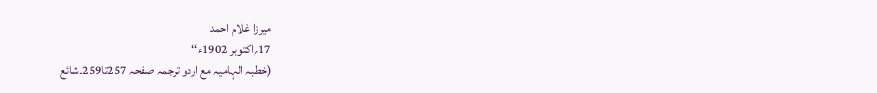میرزا غلام احمد
17؍اکتوبر 1902ء‘‘
(خطبہ الہامیہ مع اردو ترجمہ صفحہ 257تا259۔شائع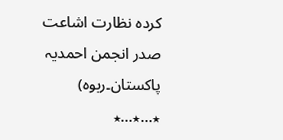کردہ نظارت اشاعت صدر انجمن احمدیہ پاکستان۔ربوہ)
٭…٭…٭